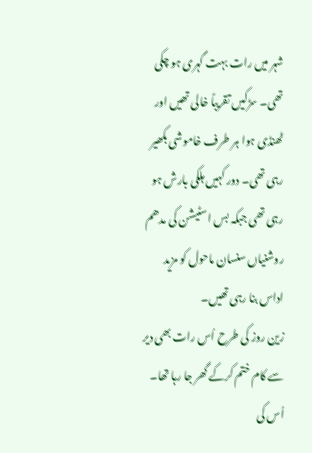شہر میں رات بہت گہری ہو چکی تھی۔ سڑکیں تقریباً خالی تھیں اور ٹھنڈی ہوا ہر طرف خاموشی بکھیر رہی تھی۔ دور کہیں ہلکی بارش ہو رہی تھی جبکہ بس اسٹیشن کی مدھم روشنیاں سنسان ماحول کو مزید اداس بنا رہی تھیں۔
زین روز کی طرح اُس رات بھی دیر سے کام ختم کرکے گھر جا رہا تھا۔ اُس کی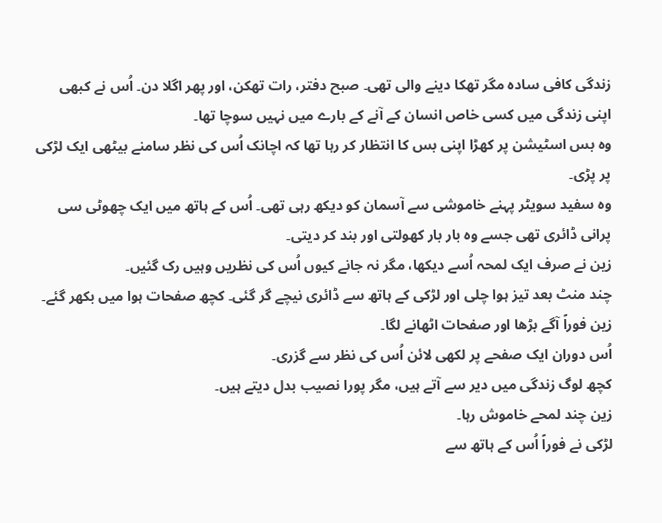زندگی کافی سادہ مگر تھکا دینے والی تھی۔ صبح دفتر، رات تھکن، اور پھر اگلا دن۔ اُس نے کبھی اپنی زندگی میں کسی خاص انسان کے آنے کے بارے میں نہیں سوچا تھا۔
وہ بس اسٹیشن پر کھڑا اپنی بس کا انتظار کر رہا تھا کہ اچانک اُس کی نظر سامنے بیٹھی ایک لڑکی پر پڑی۔
وہ سفید سویٹر پہنے خاموشی سے آسمان کو دیکھ رہی تھی۔ اُس کے ہاتھ میں ایک چھوٹی سی پرانی ڈائری تھی جسے وہ بار بار کھولتی اور بند کر دیتی۔
زین نے صرف ایک لمحہ اُسے دیکھا، مگر نہ جانے کیوں اُس کی نظریں وہیں رک گئیں۔
چند منٹ بعد تیز ہوا چلی اور لڑکی کے ہاتھ سے ڈائری نیچے گر گئی۔ کچھ صفحات ہوا میں بکھر گئے۔
زین فوراً آگے بڑھا اور صفحات اٹھانے لگا۔
اُس دوران ایک صفحے پر لکھی لائن اُس کی نظر سے گزری۔
کچھ لوگ زندگی میں دیر سے آتے ہیں، مگر پورا نصیب بدل دیتے ہیں۔
زین چند لمحے خاموش رہا۔
لڑکی نے فوراً اُس کے ہاتھ سے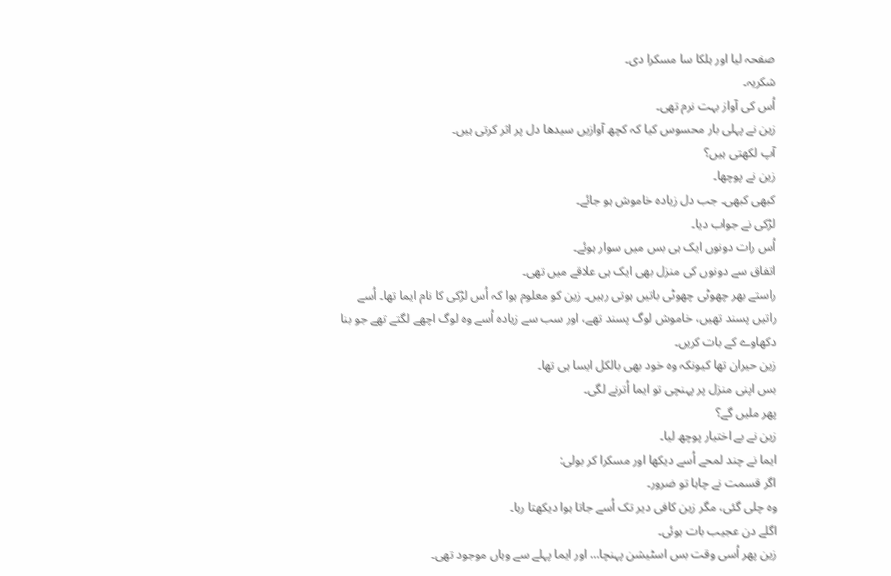صفحہ لیا اور ہلکا سا مسکرا دی۔
شکریہ۔
اُس کی آواز بہت نرم تھی۔
زین نے پہلی بار محسوس کیا کہ کچھ آوازیں سیدھا دل پر اثر کرتی ہیں۔
آپ لکھتی ہیں؟
زین نے پوچھا۔
کبھی کبھی۔ جب دل زیادہ خاموش ہو جائے۔
لڑکی نے جواب دیا۔
اُس رات دونوں ایک ہی بس میں سوار ہوئے۔
اتفاق سے دونوں کی منزل بھی ایک ہی علاقے میں تھی۔
راستے بھر چھوٹی چھوٹی باتیں ہوتی رہیں۔ زین کو معلوم ہوا کہ اُس لڑکی کا نام ایما تھا۔ اُسے راتیں پسند تھیں، خاموش لوگ پسند تھے، اور سب سے زیادہ اُسے وہ لوگ اچھے لگتے تھے جو بنا دکھاوے کے بات کریں۔
زین حیران تھا کیونکہ وہ خود بھی بالکل ایسا ہی تھا۔
بس اپنی منزل پر پہنچی تو ایما اُترنے لگی۔
پھر ملیں گے؟
زین نے بے اختیار پوچھ لیا۔
ایما نے چند لمحے اُسے دیکھا اور مسکرا کر بولی:
اگر قسمت نے چاہا تو ضرور۔
وہ چلی گئی، مگر زین کافی دیر تک اُسے جاتا ہوا دیکھتا رہا۔
اگلے دن عجیب بات ہوئی۔
زین پھر اُسی وقت بس اسٹیشن پہنچا… اور ایما پہلے سے وہاں موجود تھی۔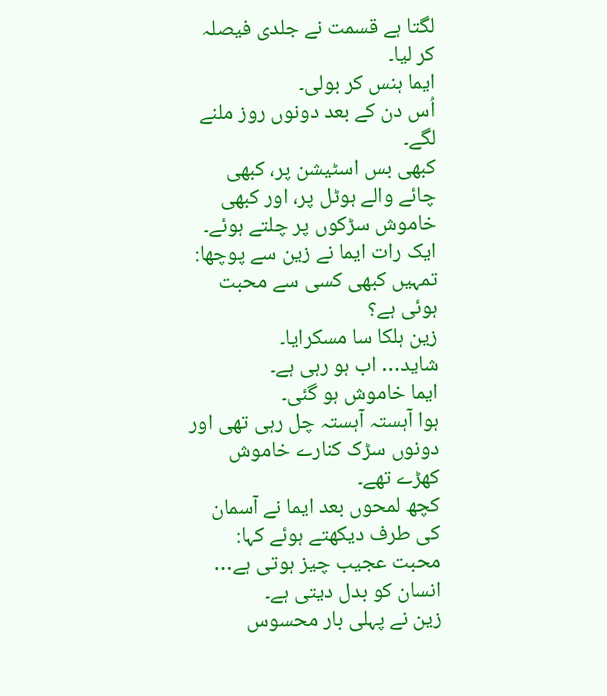لگتا ہے قسمت نے جلدی فیصلہ کر لیا۔
ایما ہنس کر بولی۔
اُس دن کے بعد دونوں روز ملنے لگے۔
کبھی بس اسٹیشن پر، کبھی چائے والے ہوٹل پر، اور کبھی خاموش سڑکوں پر چلتے ہوئے۔
ایک رات ایما نے زین سے پوچھا:
تمہیں کبھی کسی سے محبت ہوئی ہے؟
زین ہلکا سا مسکرایا۔
شاید… اب ہو رہی ہے۔
ایما خاموش ہو گئی۔
ہوا آہستہ آہستہ چل رہی تھی اور دونوں سڑک کنارے خاموش کھڑے تھے۔
کچھ لمحوں بعد ایما نے آسمان کی طرف دیکھتے ہوئے کہا:
محبت عجیب چیز ہوتی ہے… انسان کو بدل دیتی ہے۔
زین نے پہلی بار محسوس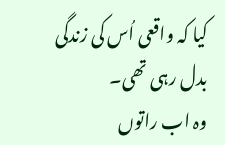کیا کہ واقعی اُس کی زندگی بدل رہی تھی۔
وہ اب راتوں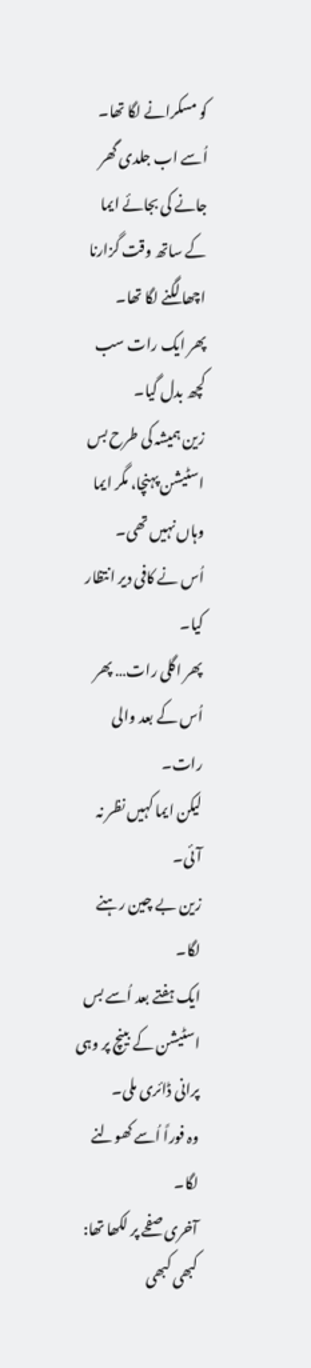کو مسکرانے لگا تھا۔
اُسے اب جلدی گھر جانے کی بجائے ایما کے ساتھ وقت گزارنا اچھا لگنے لگا تھا۔
پھر ایک رات سب کچھ بدل گیا۔
زین ہمیشہ کی طرح بس اسٹیشن پہنچا، مگر ایما وہاں نہیں تھی۔
اُس نے کافی دیر انتظار کیا۔
پھر اگلی رات… پھر اُس کے بعد والی رات۔
لیکن ایما کہیں نظر نہ آئی۔
زین بے چین رہنے لگا۔
ایک ہفتے بعد اُسے بس اسٹیشن کے بینچ پر وہی پرانی ڈائری ملی۔
وہ فوراً اُسے کھولنے لگا۔
آخری صفحے پر لکھا تھا:
کبھی کبھی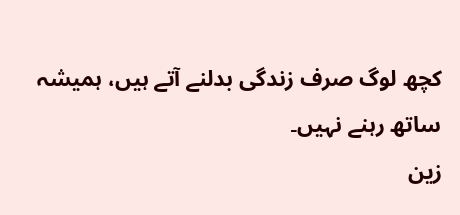کچھ لوگ صرف زندگی بدلنے آتے ہیں، ہمیشہ ساتھ رہنے نہیں۔
زین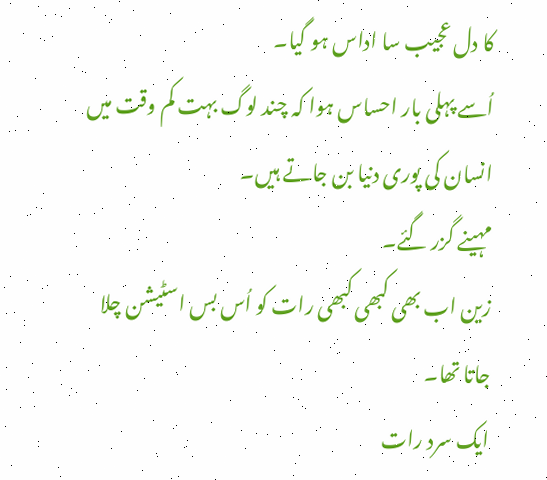کا دل عجیب سا اداس ہو گیا۔
اُسے پہلی بار احساس ہوا کہ چند لوگ بہت کم وقت میں انسان کی پوری دنیا بن جاتے ہیں۔
مہینے گزر گئے۔
زین اب بھی کبھی کبھی رات کو اُس بس اسٹیشن چلا جاتا تھا۔
ایک سرد رات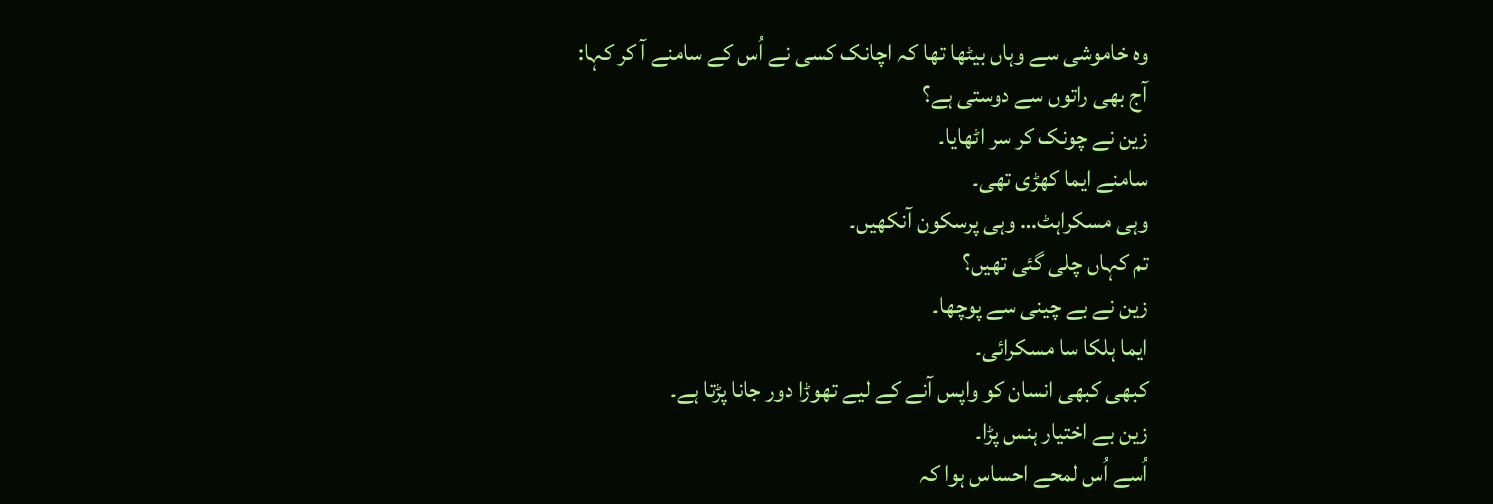وہ خاموشی سے وہاں بیٹھا تھا کہ اچانک کسی نے اُس کے سامنے آ کر کہا:
آج بھی راتوں سے دوستی ہے؟
زین نے چونک کر سر اٹھایا۔
سامنے ایما کھڑی تھی۔
وہی مسکراہٹ… وہی پرسکون آنکھیں۔
تم کہاں چلی گئی تھیں؟
زین نے بے چینی سے پوچھا۔
ایما ہلکا سا مسکرائی۔
کبھی کبھی انسان کو واپس آنے کے لیے تھوڑا دور جانا پڑتا ہے۔
زین بے اختیار ہنس پڑا۔
اُسے اُس لمحے احساس ہوا کہ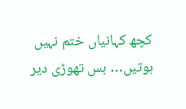کچھ کہانیاں ختم نہیں ہوتیں… بس تھوڑی دیر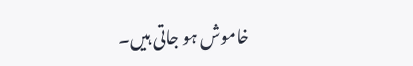خاموش ہو جاتی ہیں۔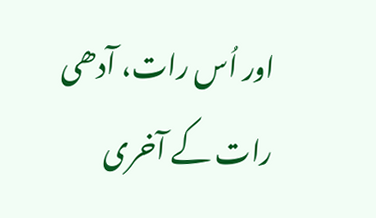اور اُس رات، آدھی رات کے آخری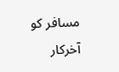مسافر کو آخرکار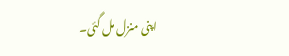اپنی منزل مل گئی۔